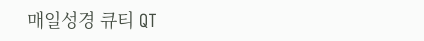매일성경 큐티 QT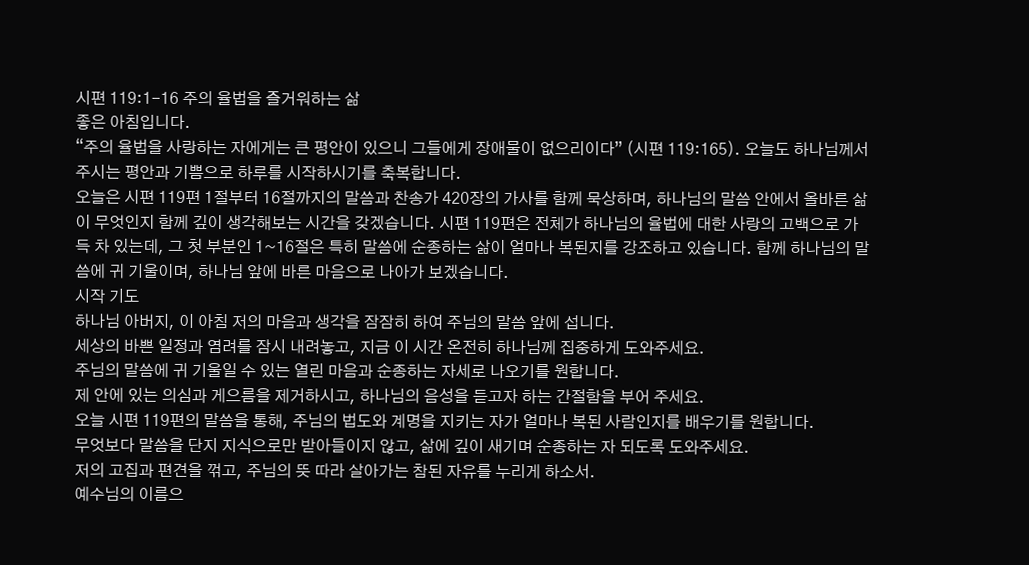시편 119:1-16 주의 율법을 즐거워하는 삶
좋은 아침입니다.
“주의 율법을 사랑하는 자에게는 큰 평안이 있으니 그들에게 장애물이 없으리이다” (시편 119:165). 오늘도 하나님께서 주시는 평안과 기쁨으로 하루를 시작하시기를 축복합니다.
오늘은 시편 119편 1절부터 16절까지의 말씀과 찬송가 420장의 가사를 함께 묵상하며, 하나님의 말씀 안에서 올바른 삶이 무엇인지 함께 깊이 생각해보는 시간을 갖겠습니다. 시편 119편은 전체가 하나님의 율법에 대한 사랑의 고백으로 가득 차 있는데, 그 첫 부분인 1~16절은 특히 말씀에 순종하는 삶이 얼마나 복된지를 강조하고 있습니다. 함께 하나님의 말씀에 귀 기울이며, 하나님 앞에 바른 마음으로 나아가 보겠습니다.
시작 기도
하나님 아버지, 이 아침 저의 마음과 생각을 잠잠히 하여 주님의 말씀 앞에 섭니다.
세상의 바쁜 일정과 염려를 잠시 내려놓고, 지금 이 시간 온전히 하나님께 집중하게 도와주세요.
주님의 말씀에 귀 기울일 수 있는 열린 마음과 순종하는 자세로 나오기를 원합니다.
제 안에 있는 의심과 게으름을 제거하시고, 하나님의 음성을 듣고자 하는 간절함을 부어 주세요.
오늘 시편 119편의 말씀을 통해, 주님의 법도와 계명을 지키는 자가 얼마나 복된 사람인지를 배우기를 원합니다.
무엇보다 말씀을 단지 지식으로만 받아들이지 않고, 삶에 깊이 새기며 순종하는 자 되도록 도와주세요.
저의 고집과 편견을 꺾고, 주님의 뜻 따라 살아가는 참된 자유를 누리게 하소서.
예수님의 이름으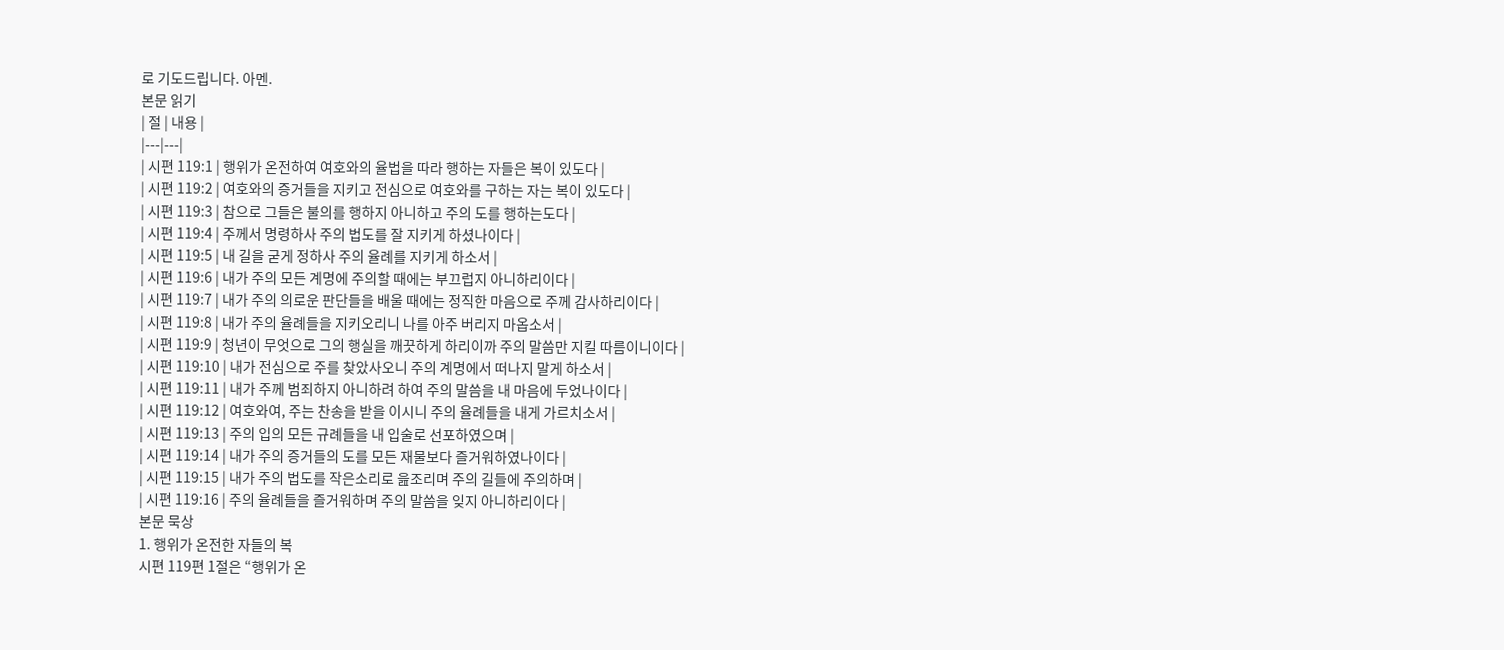로 기도드립니다. 아멘.
본문 읽기
| 절 | 내용 |
|---|---|
| 시편 119:1 | 행위가 온전하여 여호와의 율법을 따라 행하는 자들은 복이 있도다 |
| 시편 119:2 | 여호와의 증거들을 지키고 전심으로 여호와를 구하는 자는 복이 있도다 |
| 시편 119:3 | 참으로 그들은 불의를 행하지 아니하고 주의 도를 행하는도다 |
| 시편 119:4 | 주께서 명령하사 주의 법도를 잘 지키게 하셨나이다 |
| 시편 119:5 | 내 길을 굳게 정하사 주의 율례를 지키게 하소서 |
| 시편 119:6 | 내가 주의 모든 계명에 주의할 때에는 부끄럽지 아니하리이다 |
| 시편 119:7 | 내가 주의 의로운 판단들을 배울 때에는 정직한 마음으로 주께 감사하리이다 |
| 시편 119:8 | 내가 주의 율례들을 지키오리니 나를 아주 버리지 마옵소서 |
| 시편 119:9 | 청년이 무엇으로 그의 행실을 깨끗하게 하리이까 주의 말씀만 지킬 따름이니이다 |
| 시편 119:10 | 내가 전심으로 주를 찾았사오니 주의 계명에서 떠나지 말게 하소서 |
| 시편 119:11 | 내가 주께 범죄하지 아니하려 하여 주의 말씀을 내 마음에 두었나이다 |
| 시편 119:12 | 여호와여, 주는 찬송을 받을 이시니 주의 율례들을 내게 가르치소서 |
| 시편 119:13 | 주의 입의 모든 규례들을 내 입술로 선포하였으며 |
| 시편 119:14 | 내가 주의 증거들의 도를 모든 재물보다 즐거워하였나이다 |
| 시편 119:15 | 내가 주의 법도를 작은소리로 읊조리며 주의 길들에 주의하며 |
| 시편 119:16 | 주의 율례들을 즐거워하며 주의 말씀을 잊지 아니하리이다 |
본문 묵상
1. 행위가 온전한 자들의 복
시편 119편 1절은 “행위가 온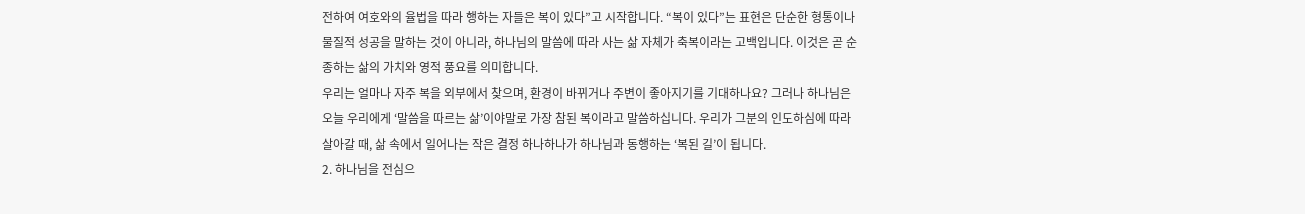전하여 여호와의 율법을 따라 행하는 자들은 복이 있다”고 시작합니다. “복이 있다”는 표현은 단순한 형통이나 물질적 성공을 말하는 것이 아니라, 하나님의 말씀에 따라 사는 삶 자체가 축복이라는 고백입니다. 이것은 곧 순종하는 삶의 가치와 영적 풍요를 의미합니다.
우리는 얼마나 자주 복을 외부에서 찾으며, 환경이 바뀌거나 주변이 좋아지기를 기대하나요? 그러나 하나님은 오늘 우리에게 ‘말씀을 따르는 삶’이야말로 가장 참된 복이라고 말씀하십니다. 우리가 그분의 인도하심에 따라 살아갈 때, 삶 속에서 일어나는 작은 결정 하나하나가 하나님과 동행하는 ‘복된 길’이 됩니다.
2. 하나님을 전심으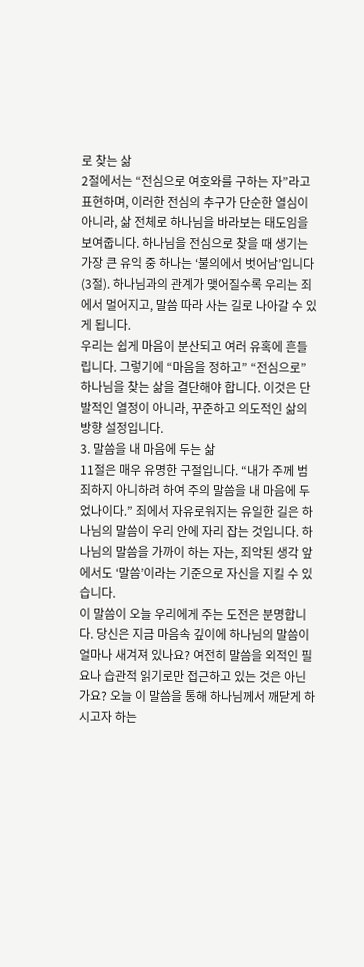로 찾는 삶
2절에서는 “전심으로 여호와를 구하는 자”라고 표현하며, 이러한 전심의 추구가 단순한 열심이 아니라, 삶 전체로 하나님을 바라보는 태도임을 보여줍니다. 하나님을 전심으로 찾을 때 생기는 가장 큰 유익 중 하나는 ‘불의에서 벗어남’입니다(3절). 하나님과의 관계가 맺어질수록 우리는 죄에서 멀어지고, 말씀 따라 사는 길로 나아갈 수 있게 됩니다.
우리는 쉽게 마음이 분산되고 여러 유혹에 흔들립니다. 그렇기에 “마음을 정하고” “전심으로” 하나님을 찾는 삶을 결단해야 합니다. 이것은 단발적인 열정이 아니라, 꾸준하고 의도적인 삶의 방향 설정입니다.
3. 말씀을 내 마음에 두는 삶
11절은 매우 유명한 구절입니다. “내가 주께 범죄하지 아니하려 하여 주의 말씀을 내 마음에 두었나이다.” 죄에서 자유로워지는 유일한 길은 하나님의 말씀이 우리 안에 자리 잡는 것입니다. 하나님의 말씀을 가까이 하는 자는, 죄악된 생각 앞에서도 ‘말씀’이라는 기준으로 자신을 지킬 수 있습니다.
이 말씀이 오늘 우리에게 주는 도전은 분명합니다. 당신은 지금 마음속 깊이에 하나님의 말씀이 얼마나 새겨져 있나요? 여전히 말씀을 외적인 필요나 습관적 읽기로만 접근하고 있는 것은 아닌가요? 오늘 이 말씀을 통해 하나님께서 깨닫게 하시고자 하는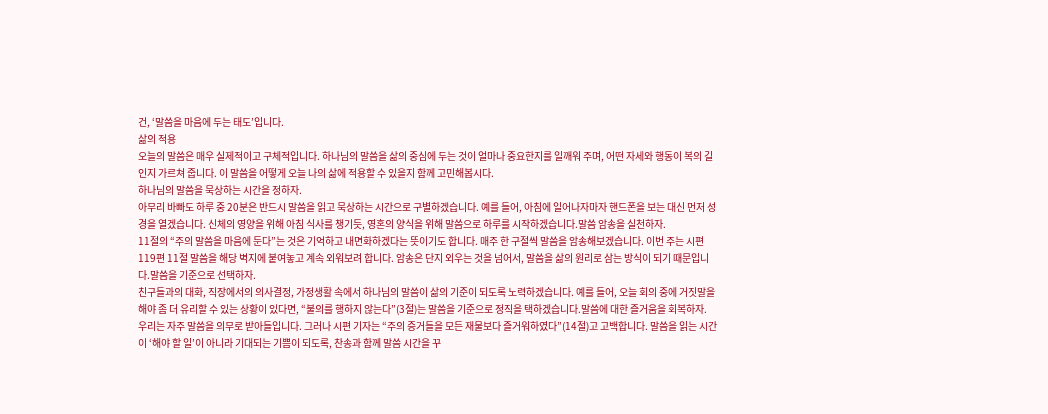건, ‘말씀을 마음에 두는 태도’입니다.
삶의 적용
오늘의 말씀은 매우 실제적이고 구체적입니다. 하나님의 말씀을 삶의 중심에 두는 것이 얼마나 중요한지를 일깨워 주며, 어떤 자세와 행동이 복의 길인지 가르쳐 줍니다. 이 말씀을 어떻게 오늘 나의 삶에 적용할 수 있을지 함께 고민해봅시다.
하나님의 말씀을 묵상하는 시간을 정하자.
아무리 바빠도 하루 중 20분은 반드시 말씀을 읽고 묵상하는 시간으로 구별하겠습니다. 예를 들어, 아침에 일어나자마자 핸드폰을 보는 대신 먼저 성경을 열겠습니다. 신체의 영양을 위해 아침 식사를 챙기듯, 영혼의 양식을 위해 말씀으로 하루를 시작하겠습니다.말씀 암송을 실천하자.
11절의 “주의 말씀을 마음에 둔다”는 것은 기억하고 내면화하겠다는 뜻이기도 합니다. 매주 한 구절씩 말씀을 암송해보겠습니다. 이번 주는 시편 119편 11절 말씀을 해당 벽지에 붙여놓고 계속 외워보려 합니다. 암송은 단지 외우는 것을 넘어서, 말씀을 삶의 원리로 삼는 방식이 되기 때문입니다.말씀을 기준으로 선택하자.
친구들과의 대화, 직장에서의 의사결정, 가정생활 속에서 하나님의 말씀이 삶의 기준이 되도록 노력하겠습니다. 예를 들어, 오늘 회의 중에 거짓말을 해야 좀 더 유리할 수 있는 상황이 있다면, “불의를 행하지 않는다”(3절)는 말씀을 기준으로 정직을 택하겠습니다.말씀에 대한 즐거움을 회복하자.
우리는 자주 말씀을 의무로 받아들입니다. 그러나 시편 기자는 “주의 증거들을 모든 재물보다 즐거워하였다”(14절)고 고백합니다. 말씀을 읽는 시간이 ‘해야 할 일’이 아니라 기대되는 기쁨이 되도록, 찬송과 함께 말씀 시간을 꾸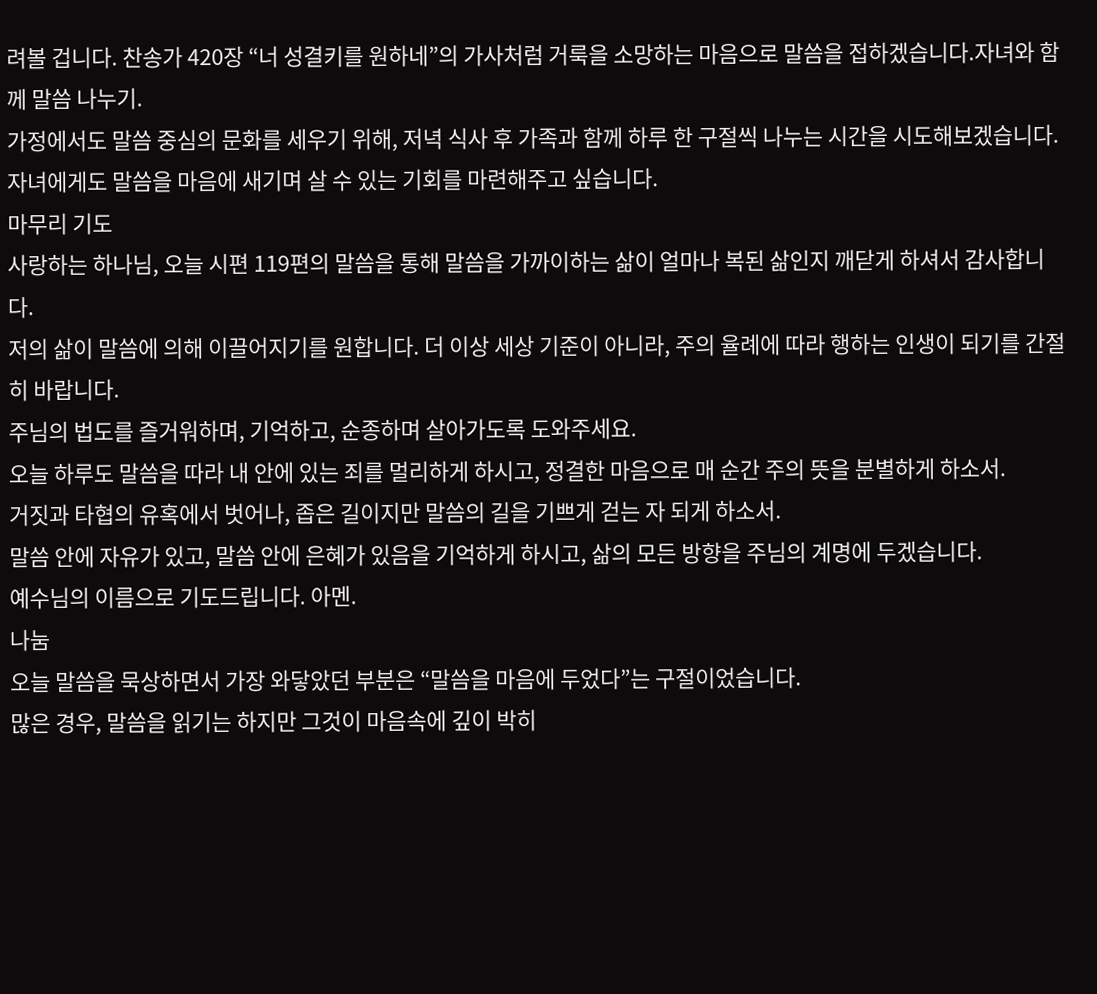려볼 겁니다. 찬송가 420장 “너 성결키를 원하네”의 가사처럼 거룩을 소망하는 마음으로 말씀을 접하겠습니다.자녀와 함께 말씀 나누기.
가정에서도 말씀 중심의 문화를 세우기 위해, 저녁 식사 후 가족과 함께 하루 한 구절씩 나누는 시간을 시도해보겠습니다. 자녀에게도 말씀을 마음에 새기며 살 수 있는 기회를 마련해주고 싶습니다.
마무리 기도
사랑하는 하나님, 오늘 시편 119편의 말씀을 통해 말씀을 가까이하는 삶이 얼마나 복된 삶인지 깨닫게 하셔서 감사합니다.
저의 삶이 말씀에 의해 이끌어지기를 원합니다. 더 이상 세상 기준이 아니라, 주의 율례에 따라 행하는 인생이 되기를 간절히 바랍니다.
주님의 법도를 즐거워하며, 기억하고, 순종하며 살아가도록 도와주세요.
오늘 하루도 말씀을 따라 내 안에 있는 죄를 멀리하게 하시고, 정결한 마음으로 매 순간 주의 뜻을 분별하게 하소서.
거짓과 타협의 유혹에서 벗어나, 좁은 길이지만 말씀의 길을 기쁘게 걷는 자 되게 하소서.
말씀 안에 자유가 있고, 말씀 안에 은혜가 있음을 기억하게 하시고, 삶의 모든 방향을 주님의 계명에 두겠습니다.
예수님의 이름으로 기도드립니다. 아멘.
나눔
오늘 말씀을 묵상하면서 가장 와닿았던 부분은 “말씀을 마음에 두었다”는 구절이었습니다.
많은 경우, 말씀을 읽기는 하지만 그것이 마음속에 깊이 박히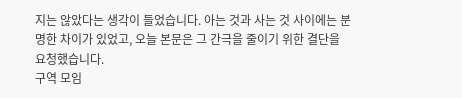지는 않았다는 생각이 들었습니다. 아는 것과 사는 것 사이에는 분명한 차이가 있었고, 오늘 본문은 그 간극을 줄이기 위한 결단을 요청했습니다.
구역 모임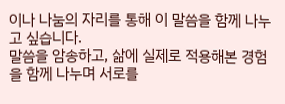이나 나눔의 자리를 통해 이 말씀을 함께 나누고 싶습니다.
말씀을 암송하고, 삶에 실제로 적용해본 경험을 함께 나누며 서로를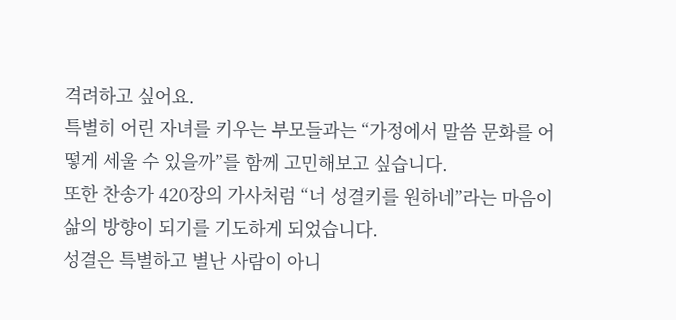격려하고 싶어요.
특별히 어린 자녀를 키우는 부모들과는 “가정에서 말씀 문화를 어떻게 세울 수 있을까”를 함께 고민해보고 싶습니다.
또한 찬송가 420장의 가사처럼 “너 성결키를 원하네”라는 마음이 삶의 방향이 되기를 기도하게 되었습니다.
성결은 특별하고 별난 사람이 아니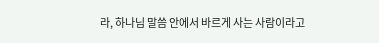라, 하나님 말씀 안에서 바르게 사는 사람이라고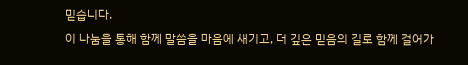믿습니다.
이 나눔을 통해 함께 말씀을 마음에 새기고, 더 깊은 믿음의 길로 함께 걸어가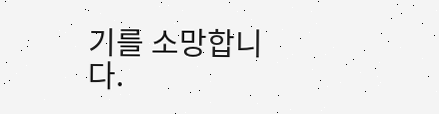기를 소망합니다.